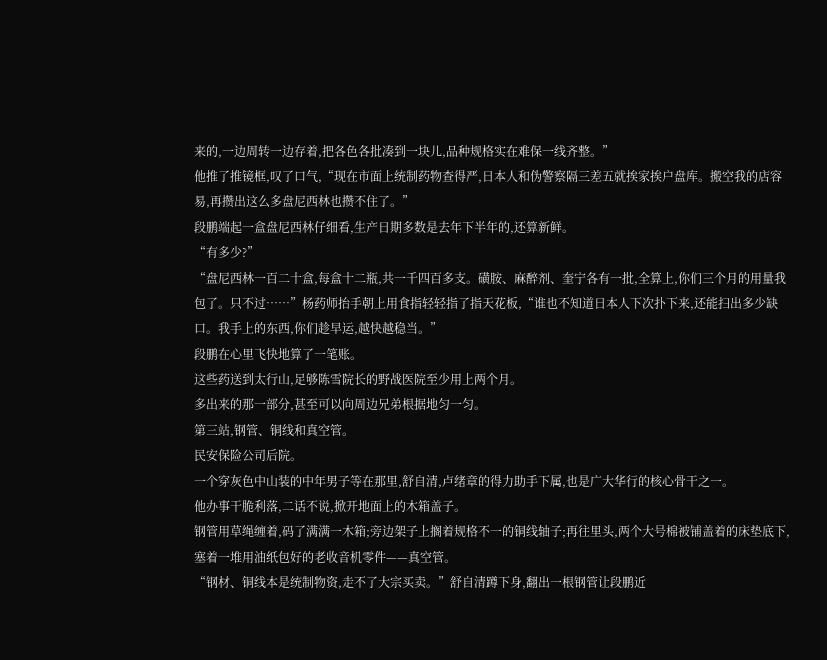来的,一边周转一边存着,把各色各批凑到一块儿,品种规格实在难保一线齐整。”
他推了推镜框,叹了口气,“现在市面上统制药物查得严,日本人和伪警察隔三差五就挨家挨户盘库。搬空我的店容易,再攒出这么多盘尼西林也攒不住了。”
段鹏端起一盒盘尼西林仔细看,生产日期多数是去年下半年的,还算新鲜。
“有多少?”
“盘尼西林一百二十盒,每盒十二瓶,共一千四百多支。磺胺、麻醉剂、奎宁各有一批,全算上,你们三个月的用量我包了。只不过……”杨药师抬手朝上用食指轻轻指了指天花板,“谁也不知道日本人下次扑下来,还能扫出多少缺口。我手上的东西,你们趁早运,越快越稳当。”
段鹏在心里飞快地算了一笔账。
这些药送到太行山,足够陈雪院长的野战医院至少用上两个月。
多出来的那一部分,甚至可以向周边兄弟根据地匀一匀。
第三站,钢管、铜线和真空管。
民安保险公司后院。
一个穿灰色中山装的中年男子等在那里,舒自清,卢绪章的得力助手下属,也是广大华行的核心骨干之一。
他办事干脆利落,二话不说,掀开地面上的木箱盖子。
钢管用草绳缠着,码了满满一木箱;旁边架子上搁着规格不一的铜线轴子;再往里头,两个大号棉被铺盖着的床垫底下,塞着一堆用油纸包好的老收音机零件——真空管。
“钢材、铜线本是统制物资,走不了大宗买卖。”舒自清蹲下身,翻出一根钢管让段鹏近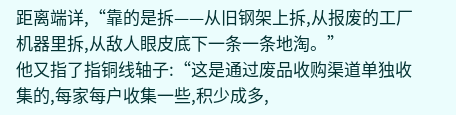距离端详,“靠的是拆——从旧钢架上拆,从报废的工厂机器里拆,从敌人眼皮底下一条一条地淘。”
他又指了指铜线轴子:“这是通过废品收购渠道单独收集的,每家每户收集一些,积少成多,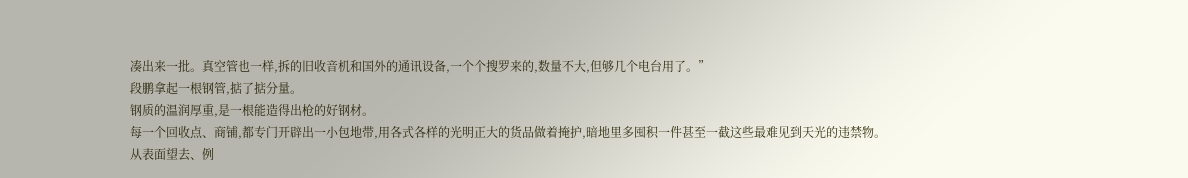凑出来一批。真空管也一样,拆的旧收音机和国外的通讯设备,一个个搜罗来的,数量不大,但够几个电台用了。”
段鹏拿起一根钢管,掂了掂分量。
钢质的温润厚重,是一根能造得出枪的好钢材。
每一个回收点、商铺,都专门开辟出一小包地带,用各式各样的光明正大的货品做着掩护,暗地里多囤积一件甚至一截这些最难见到天光的违禁物。
从表面望去、例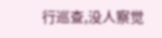行巡查,没人察觉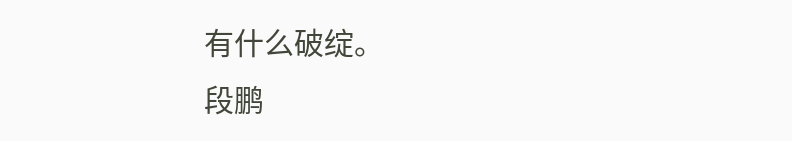有什么破绽。
段鹏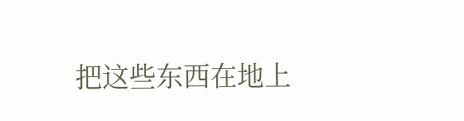把这些东西在地上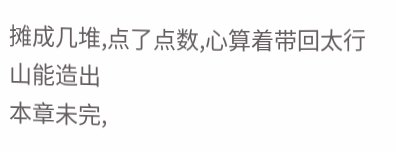摊成几堆,点了点数,心算着带回太行山能造出
本章未完,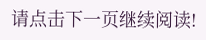请点击下一页继续阅读!